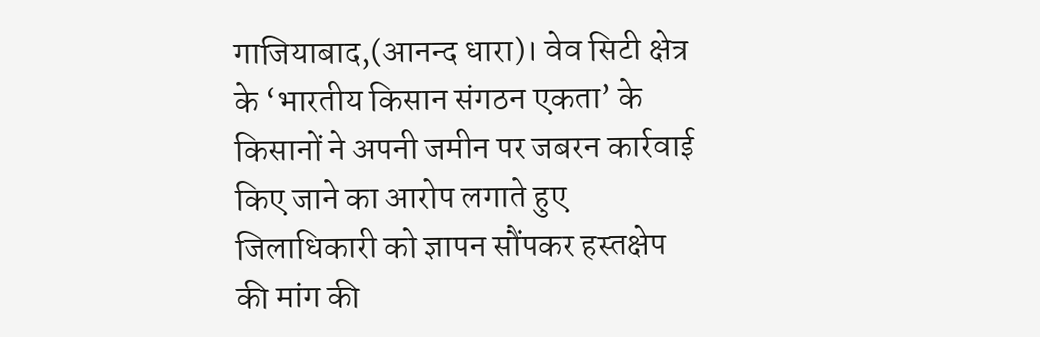गाजियाबाद,(आनन्द धारा)। वेव सिटी क्षेत्र के ‘भारतीय किसान संगठन एकता’ के किसानों ने अपनी जमीन पर जबरन कार्रवाई किए जाने का आरोप लगाते हुए जिलाधिकारी को ज्ञापन सौंपकर हस्तक्षेप की मांग की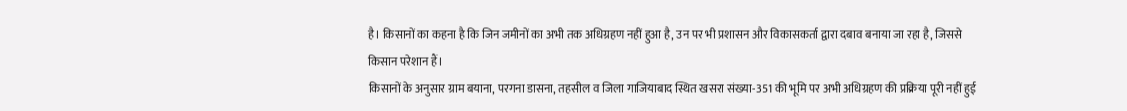है। किसानों का कहना है कि जिन जमीनों का अभी तक अधिग्रहण नहीं हुआ है, उन पर भी प्रशासन और विकासकर्ता द्वारा दबाव बनाया जा रहा है, जिससे किसान परेशान हैं।
किसानों के अनुसार ग्राम बयाना, परगना डासना, तहसील व जिला गाजियाबाद स्थित खसरा संख्या-351 की भूमि पर अभी अधिग्रहण की प्रक्रिया पूरी नहीं हुई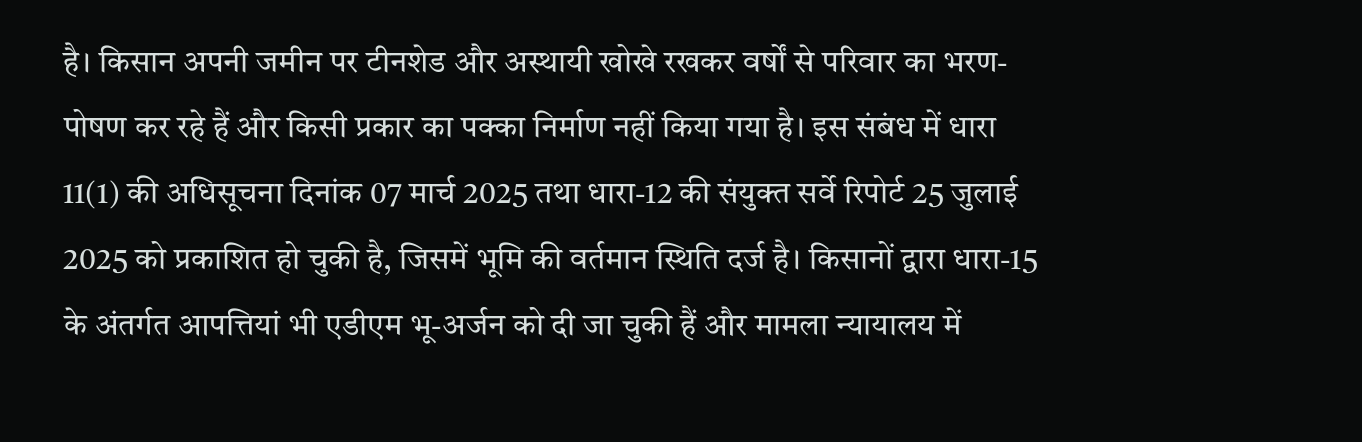है। किसान अपनी जमीन पर टीनशेड और अस्थायी खोखे रखकर वर्षों से परिवार का भरण-पोषण कर रहे हैं और किसी प्रकार का पक्का निर्माण नहीं किया गया है। इस संबंध में धारा 11(1) की अधिसूचना दिनांक 07 मार्च 2025 तथा धारा-12 की संयुक्त सर्वे रिपोर्ट 25 जुलाई 2025 को प्रकाशित हो चुकी है, जिसमें भूमि की वर्तमान स्थिति दर्ज है। किसानों द्वारा धारा-15 के अंतर्गत आपत्तियां भी एडीएम भू-अर्जन को दी जा चुकी हैं और मामला न्यायालय में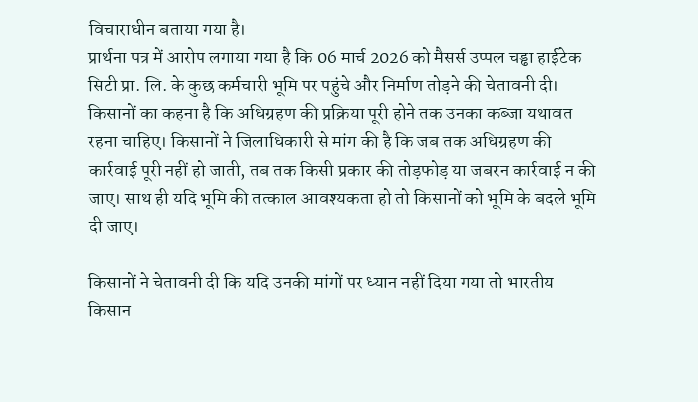विचाराधीन बताया गया है।
प्रार्थना पत्र में आरोप लगाया गया है कि 06 मार्च 2026 को मैसर्स उप्पल चड्ढा हाईटेक सिटी प्रा. लि. के कुछ कर्मचारी भूमि पर पहुंचे और निर्माण तोड़ने की चेतावनी दी। किसानों का कहना है कि अधिग्रहण की प्रक्रिया पूरी होने तक उनका कब्जा यथावत रहना चाहिए। किसानों ने जिलाधिकारी से मांग की है कि जब तक अधिग्रहण की कार्रवाई पूरी नहीं हो जाती, तब तक किसी प्रकार की तोड़फोड़ या जबरन कार्रवाई न की जाए। साथ ही यदि भूमि की तत्काल आवश्यकता हो तो किसानों को भूमि के बदले भूमि दी जाए।

किसानों ने चेतावनी दी कि यदि उनकी मांगों पर ध्यान नहीं दिया गया तो भारतीय किसान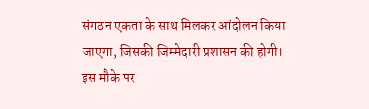संगठन एकता के साथ मिलकर आंदोलन किया जाएगा, जिसकी जिम्मेदारी प्रशासन की होगी।
इस मौके पर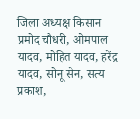जिला अध्यक्ष किसान प्रमोद चौधरी, ओमपाल यादव, मोहित यादव, हरेंद्र यादव, सोनू सेन, सत्य प्रकाश,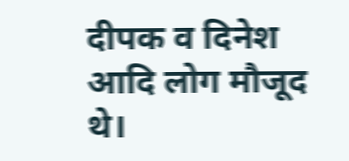दीपक व दिनेश आदि लोग मौजूद थे।